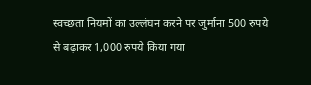स्वच्छता नियमों का उल्लंघन करने पर जुर्माना 500 रुपये से बढ़ाकर 1,000 रुपये किया गया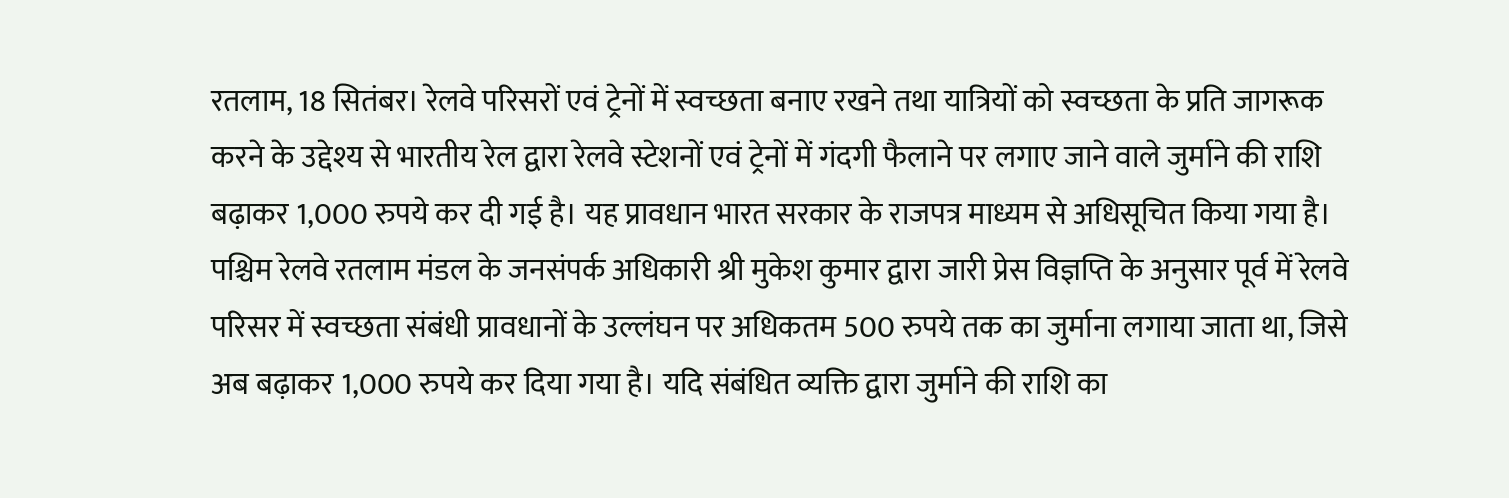रतलाम, 18 सितंबर। रेलवे परिसरों एवं ट्रेनों में स्वच्छता बनाए रखने तथा यात्रियों को स्वच्छता के प्रति जागरूक करने के उद्देश्य से भारतीय रेल द्वारा रेलवे स्टेशनों एवं ट्रेनों में गंदगी फैलाने पर लगाए जाने वाले जुर्माने की राशि बढ़ाकर 1,000 रुपये कर दी गई है। यह प्रावधान भारत सरकार के राजपत्र माध्यम से अधिसूचित किया गया है।
पश्चिम रेलवे रतलाम मंडल के जनसंपर्क अधिकारी श्री मुकेश कुमार द्वारा जारी प्रेस विज्ञप्ति के अनुसार पूर्व में रेलवे परिसर में स्वच्छता संबंधी प्रावधानों के उल्लंघन पर अधिकतम 500 रुपये तक का जुर्माना लगाया जाता था, जिसे अब बढ़ाकर 1,000 रुपये कर दिया गया है। यदि संबंधित व्यक्ति द्वारा जुर्माने की राशि का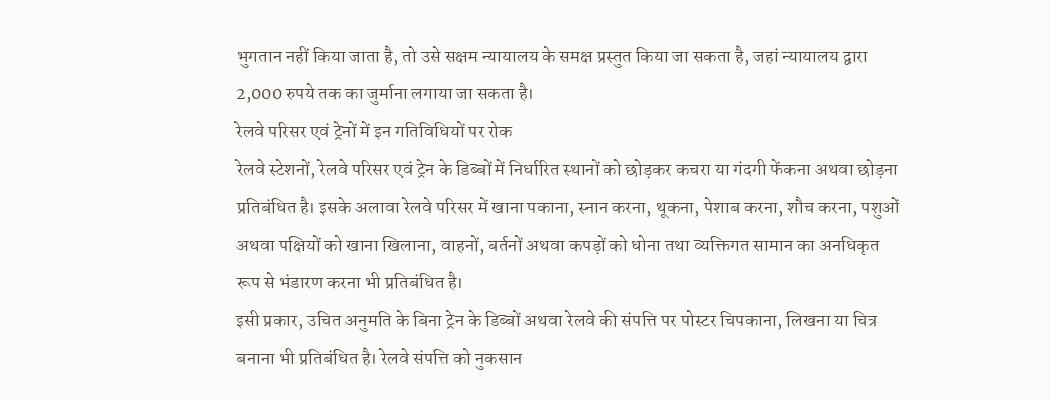भुगतान नहीं किया जाता है, तो उसे सक्षम न्यायालय के समक्ष प्रस्तुत किया जा सकता है, जहां न्यायालय द्वारा 2,000 रुपये तक का जुर्माना लगाया जा सकता है।
रेलवे परिसर एवं ट्रेनों में इन गतिविधियों पर रोक
रेलवे स्टेशनों, रेलवे परिसर एवं ट्रेन के डिब्बों में निर्धारित स्थानों को छोड़कर कचरा या गंदगी फेंकना अथवा छोड़ना प्रतिबंधित है। इसके अलावा रेलवे परिसर में खाना पकाना, स्नान करना, थूकना, पेशाब करना, शौच करना, पशुओं अथवा पक्षियों को खाना खिलाना, वाहनों, बर्तनों अथवा कपड़ों को धोना तथा व्यक्तिगत सामान का अनधिकृत रूप से भंडारण करना भी प्रतिबंधित है।
इसी प्रकार, उचित अनुमति के बिना ट्रेन के डिब्बों अथवा रेलवे की संपत्ति पर पोस्टर चिपकाना, लिखना या चित्र बनाना भी प्रतिबंधित है। रेलवे संपत्ति को नुकसान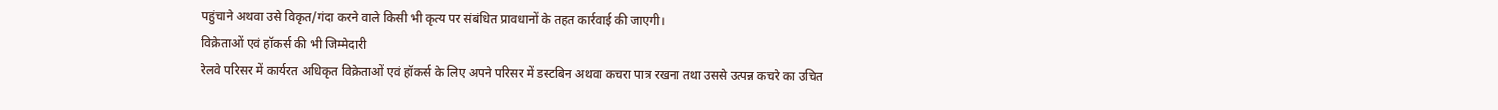पहुंचाने अथवा उसे विकृत/गंदा करने वाले किसी भी कृत्य पर संबंधित प्रावधानों के तहत कार्रवाई की जाएगी।
विक्रेताओं एवं हॉकर्स की भी जिम्मेदारी
रेलवे परिसर में कार्यरत अधिकृत विक्रेताओं एवं हॉकर्स के लिए अपने परिसर में डस्टबिन अथवा कचरा पात्र रखना तथा उससे उत्पन्न कचरे का उचित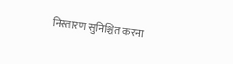निस्तारण सुनिश्चित करना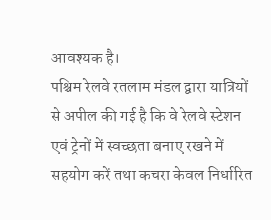आवश्यक है।
पश्चिम रेलवे रतलाम मंडल द्वारा यात्रियों से अपील की गई है कि वे रेलवे स्टेशन एवं ट्रेनों में स्वच्छता बनाए रखने में सहयोग करें तथा कचरा केवल निर्धारित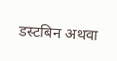डस्टबिन अथवा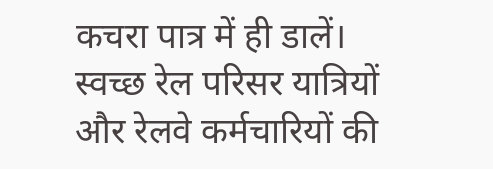कचरा पात्र में ही डालें। स्वच्छ रेल परिसर यात्रियों और रेलवे कर्मचारियों की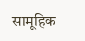सामूहिक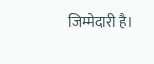जिम्मेदारी है।